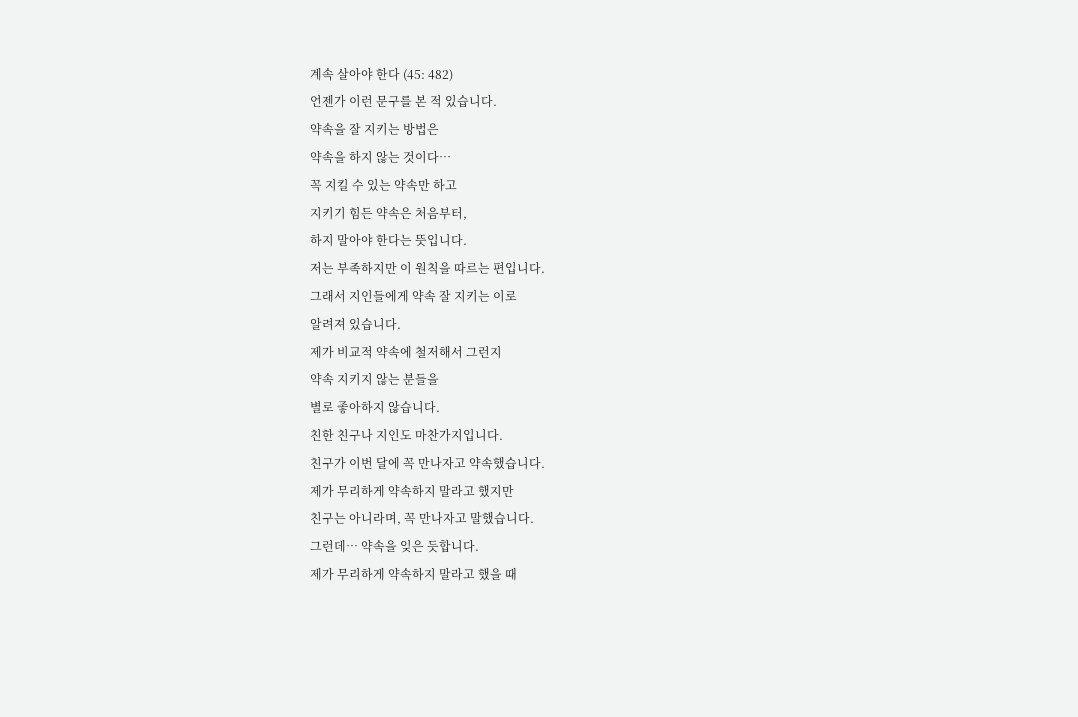계속 살아야 한다 (45: 482)
언젠가 이런 문구를 본 적 있습니다.
약속을 잘 지키는 방법은
약속을 하지 않는 것이다…
꼭 지킬 수 있는 약속만 하고
지키기 힘든 약속은 처음부터,
하지 말아야 한다는 뜻입니다.
저는 부족하지만 이 원칙을 따르는 편입니다.
그래서 지인들에게 약속 잘 지키는 이로
알려져 있습니다.
제가 비교적 약속에 철저해서 그런지
약속 지키지 않는 분들을
별로 좋아하지 않습니다.
친한 친구나 지인도 마찬가지입니다.
친구가 이번 달에 꼭 만나자고 약속했습니다.
제가 무리하게 약속하지 말라고 했지만
친구는 아니라며, 꼭 만나자고 말했습니다.
그런데… 약속을 잊은 듯합니다.
제가 무리하게 약속하지 말라고 했을 때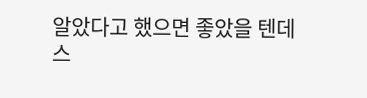알았다고 했으면 좋았을 텐데
스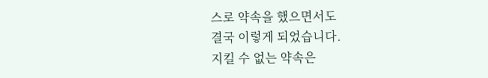스로 약속을 했으면서도
결국 이렇게 되었습니다.
지킬 수 없는 약속은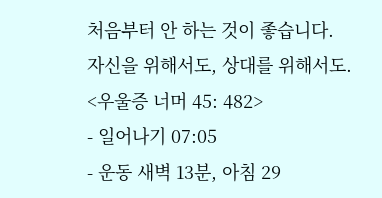처음부터 안 하는 것이 좋습니다.
자신을 위해서도, 상대를 위해서도.
<우울증 너머 45: 482>
- 일어나기 07:05
- 운동 새벽 13분, 아침 29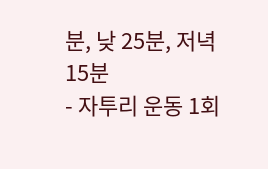분, 낮 25분, 저녁 15분
- 자투리 운동 1회